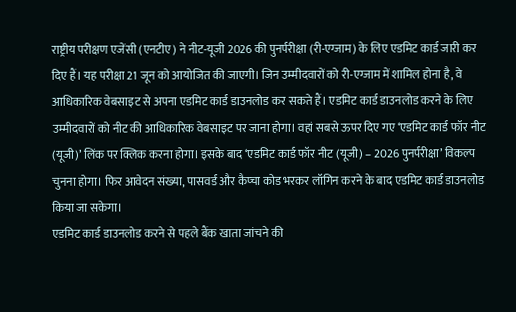राष्ट्रीय परीक्षण एजेंसी (एनटीए) ने नीट-यूजी 2026 की पुनर्परीक्षा (री-एग्जाम) के लिए एडमिट कार्ड जारी कर दिए हैं। यह परीक्षा 21 जून को आयोजित की जाएगी। जिन उम्मीदवारों को री-एग्जाम में शामिल होना है, वे आधिकारिक वेबसाइट से अपना एडमिट कार्ड डाउनलोड कर सकते हैं। एडमिट कार्ड डाउनलोड करने के लिए उम्मीदवारों को नीट की आधिकारिक वेबसाइट पर जाना होगा। वहां सबसे ऊपर दिए गए ‘एडमिट कार्ड फॉर नीट (यूजी)’ लिंक पर क्लिक करना होगा। इसके बाद ‘एडमिट कार्ड फॉर नीट (यूजी) – 2026 पुनर्परीक्षा’ विकल्प चुनना होगा। फिर आवेदन संख्या, पासवर्ड और कैप्चा कोड भरकर लॉगिन करने के बाद एडमिट कार्ड डाउनलोड किया जा सकेगा।
एडमिट कार्ड डाउनलोड करने से पहले बैंक खाता जांचने की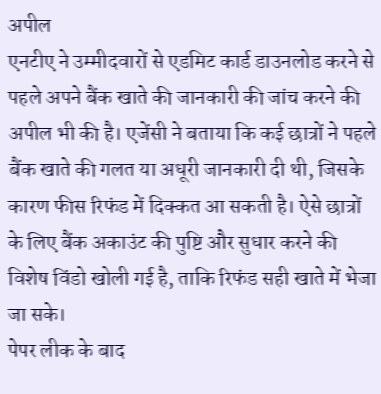अपील
एनटीए ने उम्मीदवारों से एडमिट कार्ड डाउनलोड करने से पहले अपने बैंक खाते की जानकारी की जांच करने की अपील भी की है। एजेंसी ने बताया कि कई छात्रों ने पहले बैंक खाते की गलत या अधूरी जानकारी दी थी, जिसके कारण फीस रिफंड में दिक्कत आ सकती है। ऐसे छात्रों के लिए बैंक अकाउंट की पुष्टि और सुधार करने की विशेष विंडो खोली गई है, ताकि रिफंड सही खाते में भेजा जा सके।
पेपर लीक के बाद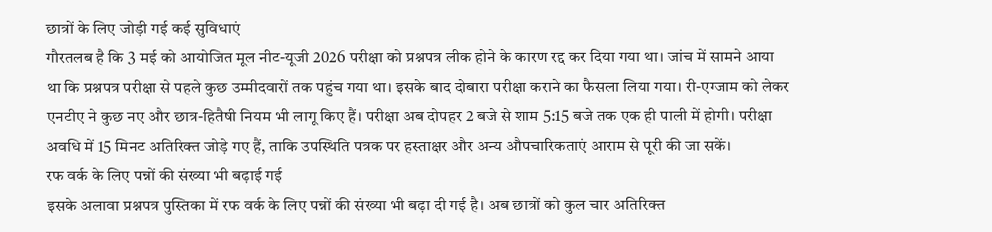छात्रों के लिए जोड़ी गई कई सुविधाएं
गौरतलब है कि 3 मई को आयोजित मूल नीट-यूजी 2026 परीक्षा को प्रश्नपत्र लीक होने के कारण रद्द कर दिया गया था। जांच में सामने आया था कि प्रश्नपत्र परीक्षा से पहले कुछ उम्मीदवारों तक पहुंच गया था। इसके बाद दोबारा परीक्षा कराने का फैसला लिया गया। री-एग्जाम को लेकर एनटीए ने कुछ नए और छात्र-हितैषी नियम भी लागू किए हैं। परीक्षा अब दोपहर 2 बजे से शाम 5:15 बजे तक एक ही पाली में होगी। परीक्षा अवधि में 15 मिनट अतिरिक्त जोड़े गए हैं, ताकि उपस्थिति पत्रक पर हस्ताक्षर और अन्य औपचारिकताएं आराम से पूरी की जा सकें।
रफ वर्क के लिए पन्नों की संख्या भी बढ़ाई गई
इसके अलावा प्रश्नपत्र पुस्तिका में रफ वर्क के लिए पन्नों की संख्या भी बढ़ा दी गई है। अब छात्रों को कुल चार अतिरिक्त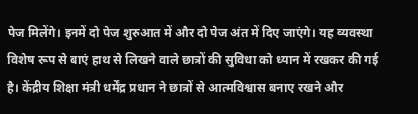पेज मिलेंगे। इनमें दो पेज शुरुआत में और दो पेज अंत में दिए जाएंगे। यह व्यवस्था विशेष रूप से बाएं हाथ से लिखने वाले छात्रों की सुविधा को ध्यान में रखकर की गई है। केंद्रीय शिक्षा मंत्री धर्मेंद्र प्रधान ने छात्रों से आत्मविश्वास बनाए रखने और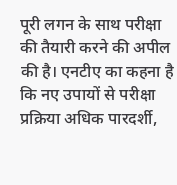पूरी लगन के साथ परीक्षा की तैयारी करने की अपील की है। एनटीए का कहना है कि नए उपायों से परीक्षा प्रक्रिया अधिक पारदर्शी,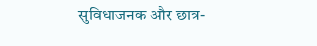सुविधाजनक और छात्र-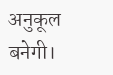अनुकूल बनेगी।